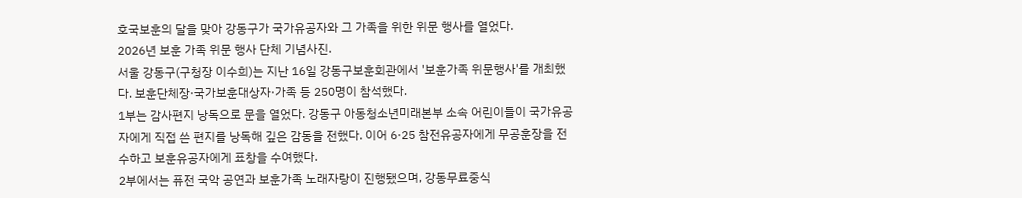호국보훈의 달을 맞아 강동구가 국가유공자와 그 가족을 위한 위문 행사를 열었다.
2026년 보훈 가족 위문 행사 단체 기념사진.
서울 강동구(구청장 이수희)는 지난 16일 강동구보훈회관에서 '보훈가족 위문행사'를 개최했다. 보훈단체장·국가보훈대상자·가족 등 250명이 참석했다.
1부는 감사편지 낭독으로 문을 열었다. 강동구 아동청소년미래본부 소속 어린이들이 국가유공자에게 직접 쓴 편지를 낭독해 깊은 감동을 전했다. 이어 6·25 참전유공자에게 무공훈장을 전수하고 보훈유공자에게 표창을 수여했다.
2부에서는 퓨전 국악 공연과 보훈가족 노래자랑이 진행됐으며, 강동무료중식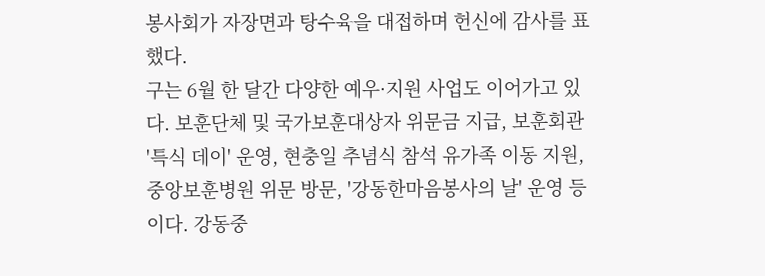봉사회가 자장면과 탕수육을 대접하며 헌신에 감사를 표했다.
구는 6월 한 달간 다양한 예우·지원 사업도 이어가고 있다. 보훈단체 및 국가보훈대상자 위문금 지급, 보훈회관 '특식 데이' 운영, 현충일 추념식 참석 유가족 이동 지원, 중앙보훈병원 위문 방문, '강동한마음봉사의 날' 운영 등이다. 강동중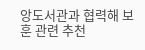앙도서관과 협력해 보훈 관련 추천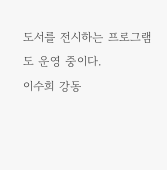도서를 전시하는 프로그램도 운영 중이다.
이수희 강동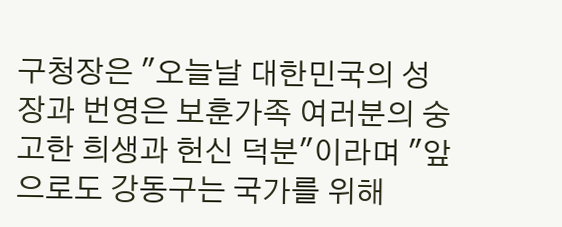구청장은 "오늘날 대한민국의 성장과 번영은 보훈가족 여러분의 숭고한 희생과 헌신 덕분"이라며 "앞으로도 강동구는 국가를 위해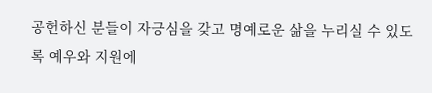공헌하신 분들이 자긍심을 갖고 명예로운 삶을 누리실 수 있도록 예우와 지원에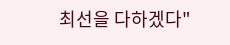최선을 다하겠다"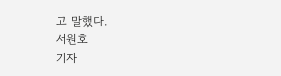고 말했다.
서원호
기자